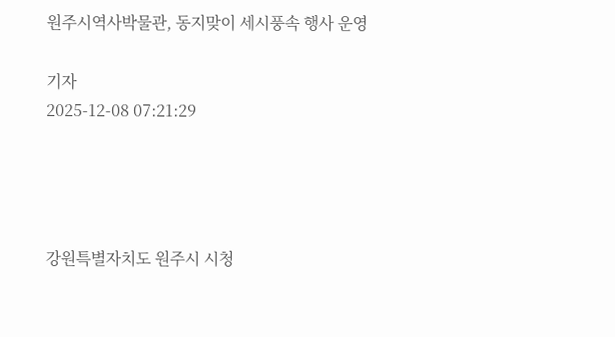원주시역사박물관, 동지맞이 세시풍속 행사 운영

기자
2025-12-08 07:21:29




강원특별자치도 원주시 시청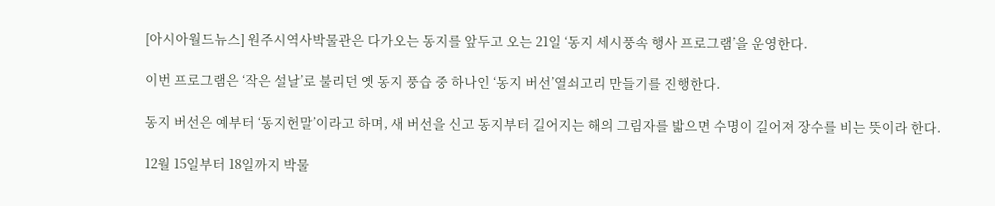[아시아월드뉴스] 원주시역사박물관은 다가오는 동지를 앞두고 오는 21일 ‘동지 세시풍속 행사 프로그램’을 운영한다.

이번 프로그램은 ‘작은 설날’로 불리던 옛 동지 풍습 중 하나인 ‘동지 버선’열쇠고리 만들기를 진행한다.

동지 버선은 예부터 ‘동지헌말’이라고 하며, 새 버선을 신고 동지부터 길어지는 해의 그림자를 밟으면 수명이 길어져 장수를 비는 뜻이라 한다.

12월 15일부터 18일까지 박물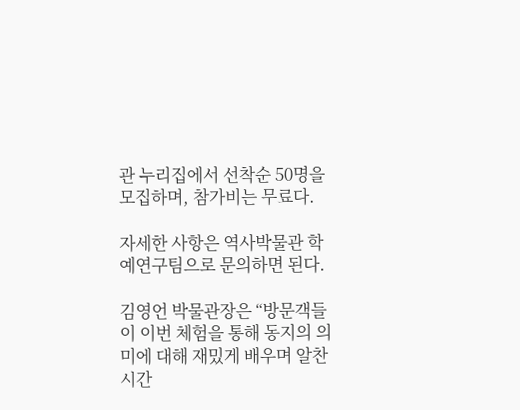관 누리집에서 선착순 50명을 모집하며, 참가비는 무료다.

자세한 사항은 역사박물관 학예연구팀으로 문의하면 된다.

김영언 박물관장은 “방문객들이 이번 체험을 통해 동지의 의미에 대해 재밌게 배우며 알찬 시간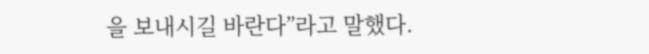을 보내시길 바란다”라고 말했다.